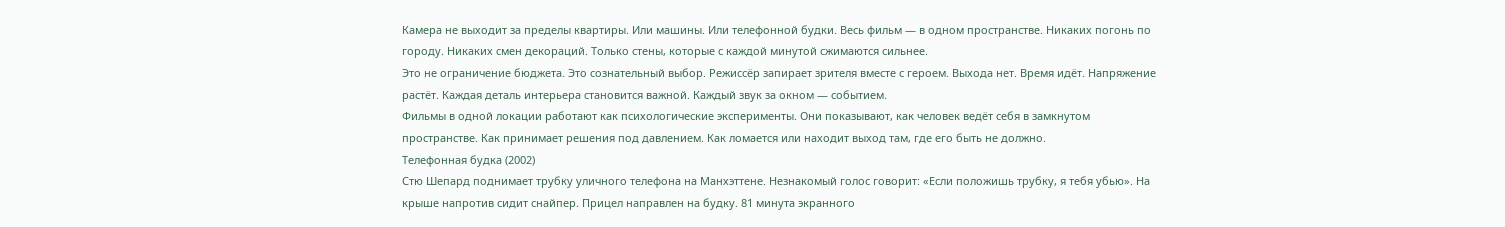Камера не выходит за пределы квартиры. Или машины. Или телефонной будки. Весь фильм — в одном пространстве. Никаких погонь по городу. Никаких смен декораций. Только стены, которые с каждой минутой сжимаются сильнее.
Это не ограничение бюджета. Это сознательный выбор. Режиссёр запирает зрителя вместе с героем. Выхода нет. Время идёт. Напряжение растёт. Каждая деталь интерьера становится важной. Каждый звук за окном — событием.
Фильмы в одной локации работают как психологические эксперименты. Они показывают, как человек ведёт себя в замкнутом пространстве. Как принимает решения под давлением. Как ломается или находит выход там, где его быть не должно.
Телефонная будка (2002)
Стю Шепард поднимает трубку уличного телефона на Манхэттене. Незнакомый голос говорит: «Если положишь трубку, я тебя убью». На крыше напротив сидит снайпер. Прицел направлен на будку. 81 минута экранного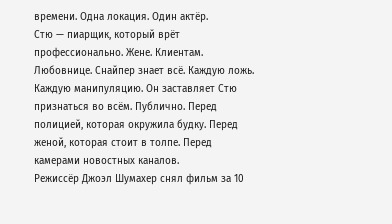времени. Одна локация. Один актёр.
Стю — пиарщик, который врёт профессионально. Жене. Клиентам. Любовнице. Снайпер знает всё. Каждую ложь. Каждую манипуляцию. Он заставляет Стю признаться во всём. Публично. Перед полицией, которая окружила будку. Перед женой, которая стоит в толпе. Перед камерами новостных каналов.
Режиссёр Джоэл Шумахер снял фильм за 10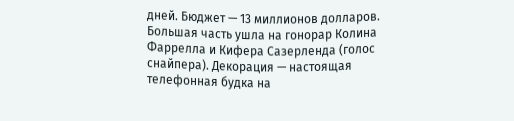дней. Бюджет — 13 миллионов долларов. Большая часть ушла на гонорар Колина Фаррелла и Кифера Сазерленда (голос снайпера). Декорация — настоящая телефонная будка на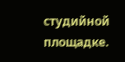студийной площадке.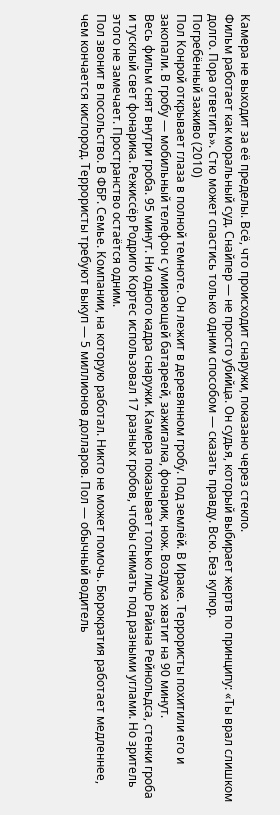Камера не выходит за её пределы. Всё, что происходит снаружи, показано через стекло.
Фильм работает как моральный суд. Снайпер — не просто убийца. Он судья, который выбирает жертв по принципу: «Ты врал слишком долго. Пора ответить». Стю может спастись только одним способом — сказать правду. Всю. Без купюр.
Погребённый заживо (2010)
Пол Конрой открывает глаза в полной темноте. Он лежит в деревянном гробу. Под землёй. В Ираке. Террористы похитили его и закопали. В гробу — мобильный телефон с умирающей батареей, зажигалка, фонарик, нож. Воздуха хватит на 90 минут.
Весь фильм снят внутри гроба. 95 минут. Ни одного кадра снаружи. Камера показывает только лицо Райана Рейнольдса, стенки гроба и тусклый свет фонарика. Режиссёр Родриго Кортес использовал 17 разных гробов, чтобы снимать под разными углами. Но зритель этого не замечает. Пространство остаётся одним.
Пол звонит в посольство. В ФБР. Семье. Компании, на которую работал. Никто не может помочь. Бюрократия работает медленнее, чем кончается кислород. Террористы требуют выкуп — 5 миллионов долларов. Пол — обычный водитель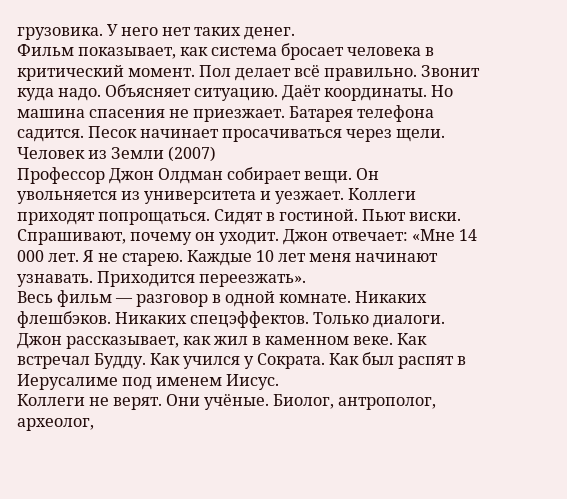грузовика. У него нет таких денег.
Фильм показывает, как система бросает человека в критический момент. Пол делает всё правильно. Звонит куда надо. Объясняет ситуацию. Даёт координаты. Но машина спасения не приезжает. Батарея телефона садится. Песок начинает просачиваться через щели.
Человек из Земли (2007)
Профессор Джон Олдман собирает вещи. Он увольняется из университета и уезжает. Коллеги приходят попрощаться. Сидят в гостиной. Пьют виски. Спрашивают, почему он уходит. Джон отвечает: «Мне 14 000 лет. Я не старею. Каждые 10 лет меня начинают узнавать. Приходится переезжать».
Весь фильм — разговор в одной комнате. Никаких флешбэков. Никаких спецэффектов. Только диалоги. Джон рассказывает, как жил в каменном веке. Как встречал Будду. Как учился у Сократа. Как был распят в Иерусалиме под именем Иисус.
Коллеги не верят. Они учёные. Биолог, антрополог, археолог,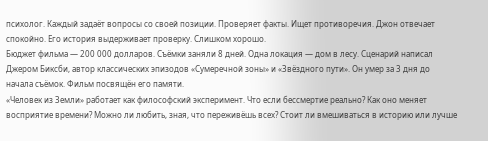психолог. Каждый задаёт вопросы со своей позиции. Проверяет факты. Ищет противоречия. Джон отвечает спокойно. Его история выдерживает проверку. Слишком хорошо.
Бюджет фильма — 200 000 долларов. Съёмки заняли 8 дней. Одна локация — дом в лесу. Сценарий написал Джером Биксби, автор классических эпизодов «Сумеречной зоны» и «Звёздного пути». Он умер за 3 дня до начала съёмок. Фильм посвящён его памяти.
«Человек из Земли» работает как философский эксперимент. Что если бессмертие реально? Как оно меняет восприятие времени? Можно ли любить, зная, что переживёшь всех? Стоит ли вмешиваться в историю или лучше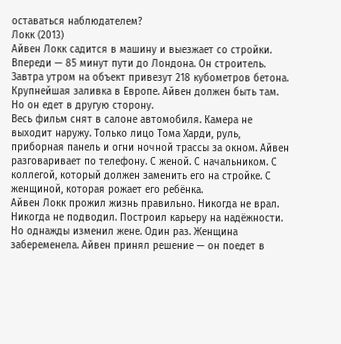оставаться наблюдателем?
Локк (2013)
Айвен Локк садится в машину и выезжает со стройки. Впереди — 85 минут пути до Лондона. Он строитель. Завтра утром на объект привезут 218 кубометров бетона. Крупнейшая заливка в Европе. Айвен должен быть там. Но он едет в другую сторону.
Весь фильм снят в салоне автомобиля. Камера не выходит наружу. Только лицо Тома Харди, руль, приборная панель и огни ночной трассы за окном. Айвен разговаривает по телефону. С женой. С начальником. С коллегой, который должен заменить его на стройке. С женщиной, которая рожает его ребёнка.
Айвен Локк прожил жизнь правильно. Никогда не врал. Никогда не подводил. Построил карьеру на надёжности. Но однажды изменил жене. Один раз. Женщина забеременела. Айвен принял решение — он поедет в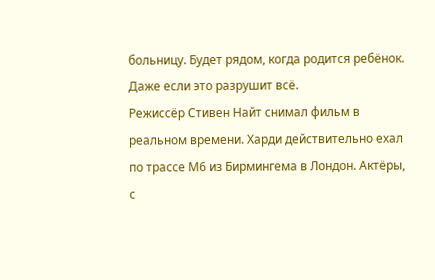больницу. Будет рядом, когда родится ребёнок. Даже если это разрушит всё.
Режиссёр Стивен Найт снимал фильм в реальном времени. Харди действительно ехал по трассе М6 из Бирмингема в Лондон. Актёры, с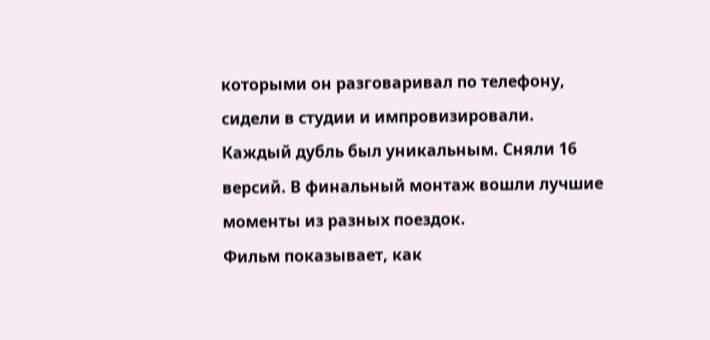которыми он разговаривал по телефону, сидели в студии и импровизировали. Каждый дубль был уникальным. Сняли 16 версий. В финальный монтаж вошли лучшие моменты из разных поездок.
Фильм показывает, как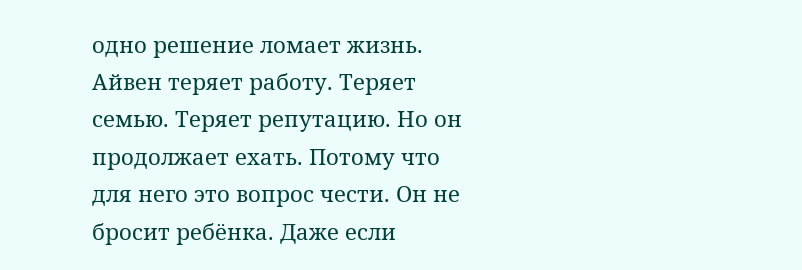одно решение ломает жизнь. Айвен теряет работу. Теряет семью. Теряет репутацию. Но он продолжает ехать. Потому что для него это вопрос чести. Он не бросит ребёнка. Даже если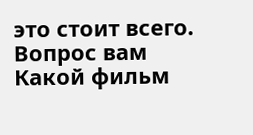это стоит всего.
Вопрос вам
Какой фильм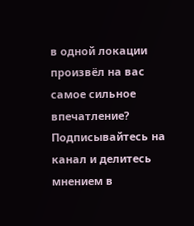в одной локации произвёл на вас самое сильное впечатление?
Подписывайтесь на канал и делитесь мнением в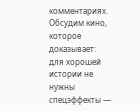комментариях. Обсудим кино, которое доказывает: для хорошей истории не нужны спецэффекты —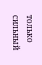только сильный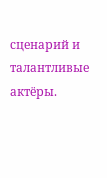сценарий и талантливые актёры.